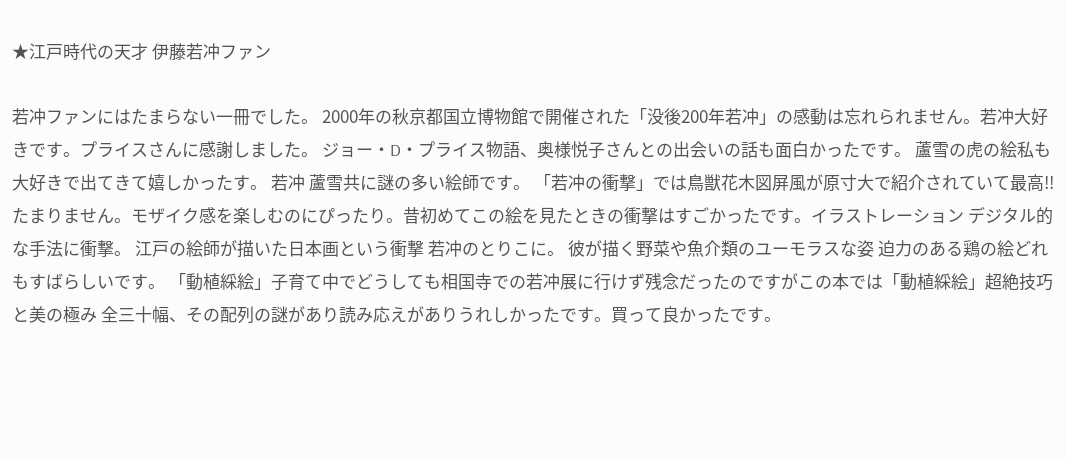★江戸時代の天才 伊藤若冲ファン

若冲ファンにはたまらない一冊でした。 2000年の秋京都国立博物館で開催された「没後200年若冲」の感動は忘れられません。若冲大好きです。プライスさんに感謝しました。 ジョー・D・プライス物語、奥様悦子さんとの出会いの話も面白かったです。 蘆雪の虎の絵私も大好きで出てきて嬉しかったす。 若冲 蘆雪共に謎の多い絵師です。 「若冲の衝撃」では鳥獣花木図屏風が原寸大で紹介されていて最高!!たまりません。モザイク感を楽しむのにぴったり。昔初めてこの絵を見たときの衝撃はすごかったです。イラストレーション デジタル的な手法に衝撃。 江戸の絵師が描いた日本画という衝撃 若冲のとりこに。 彼が描く野菜や魚介類のユーモラスな姿 迫力のある鶏の絵どれもすばらしいです。 「動植綵絵」子育て中でどうしても相国寺での若冲展に行けず残念だったのですがこの本では「動植綵絵」超絶技巧と美の極み 全三十幅、その配列の謎があり読み応えがありうれしかったです。買って良かったです。